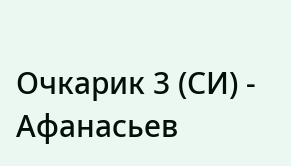Очкарик 3 (СИ) - Афанасьев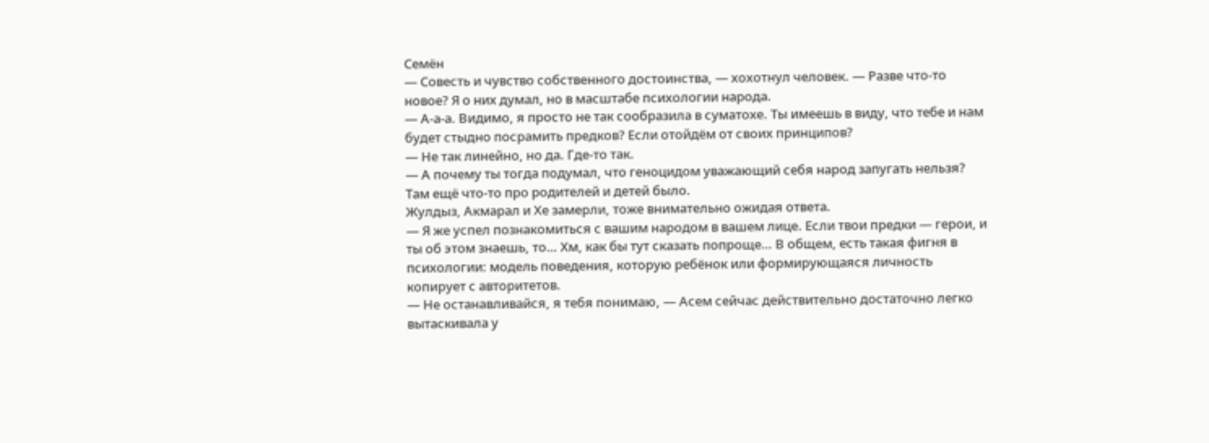Семён
— Совесть и чувство собственного достоинства, — хохотнул человек. — Разве что-то новое? Я о них думал, но в масштабе психологии народа.
— А-а-а. Видимо, я просто не так сообразила в суматохе. Ты имеешь в виду, что тебе и нам будет стыдно посрамить предков? Если отойдём от своих принципов?
— Не так линейно, но да. Где-то так.
— А почему ты тогда подумал, что геноцидом уважающий себя народ запугать нельзя? Там ещё что-то про родителей и детей было.
Жулдыз, Акмарал и Хе замерли, тоже внимательно ожидая ответа.
— Я же успел познакомиться с вашим народом в вашем лице. Если твои предки — герои, и ты об этом знаешь, то… Хм, как бы тут сказать попроще… В общем, есть такая фигня в психологии: модель поведения, которую ребёнок или формирующаяся личность копирует с авторитетов.
— Не останавливайся, я тебя понимаю, — Асем сейчас действительно достаточно легко вытаскивала у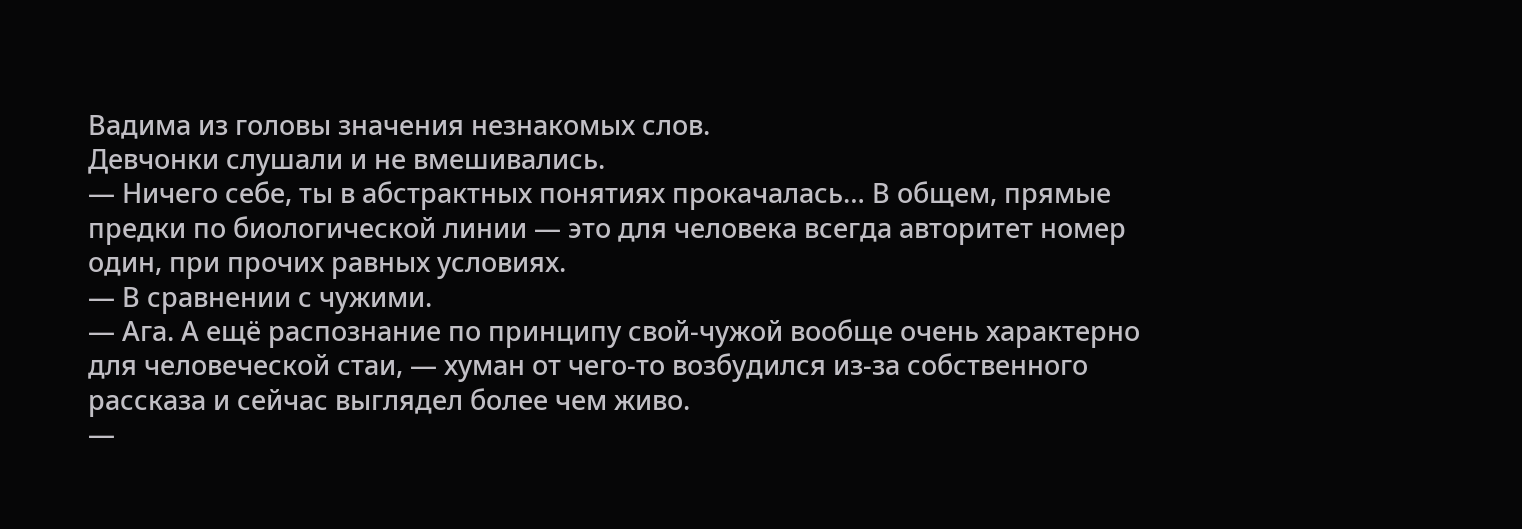Вадима из головы значения незнакомых слов.
Девчонки слушали и не вмешивались.
— Ничего себе, ты в абстрактных понятиях прокачалась… В общем, прямые предки по биологической линии — это для человека всегда авторитет номер один, при прочих равных условиях.
— В сравнении с чужими.
— Ага. А ещё распознание по принципу свой-чужой вообще очень характерно для человеческой стаи, — хуман от чего-то возбудился из-за собственного рассказа и сейчас выглядел более чем живо.
—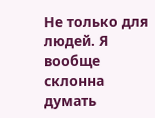Не только для людей. Я вообще склонна думать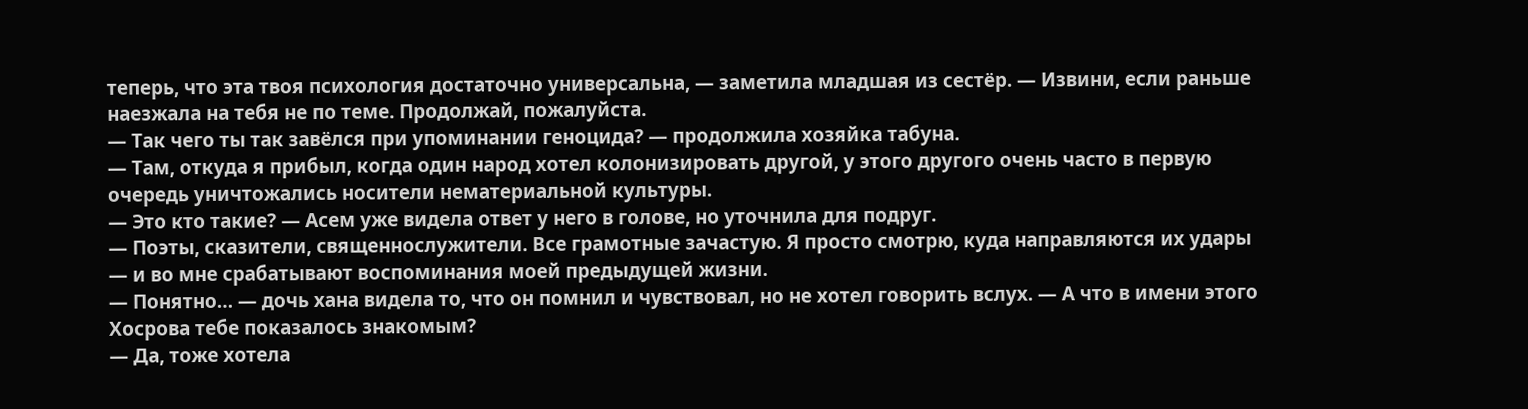теперь, что эта твоя психология достаточно универсальна, — заметила младшая из сестёр. — Извини, если раньше наезжала на тебя не по теме. Продолжай, пожалуйста.
— Так чего ты так завёлся при упоминании геноцида? — продолжила хозяйка табуна.
— Там, откуда я прибыл, когда один народ хотел колонизировать другой, у этого другого очень часто в первую очередь уничтожались носители нематериальной культуры.
— Это кто такие? — Асем уже видела ответ у него в голове, но уточнила для подруг.
— Поэты, сказители, священнослужители. Все грамотные зачастую. Я просто смотрю, куда направляются их удары — и во мне срабатывают воспоминания моей предыдущей жизни.
— Понятно… — дочь хана видела то, что он помнил и чувствовал, но не хотел говорить вслух. — А что в имени этого Хосрова тебе показалось знакомым?
— Да, тоже хотела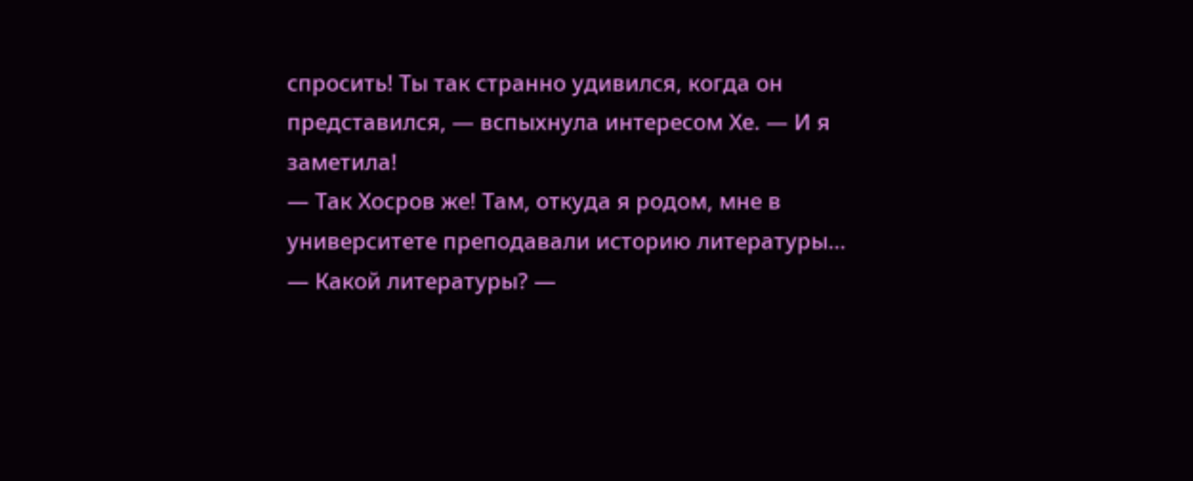спросить! Ты так странно удивился, когда он представился, — вспыхнула интересом Хе. — И я заметила!
— Так Хосров же! Там, откуда я родом, мне в университете преподавали историю литературы…
— Какой литературы? —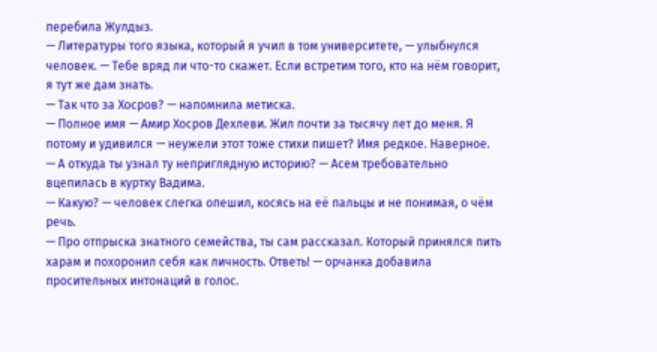перебила Жулдыз.
— Литературы того языка, который я учил в том университете, — улыбнулся человек. — Тебе вряд ли что-то скажет. Если встретим того, кто на нём говорит, я тут же дам знать.
— Так что за Хосров? — напомнила метиска.
— Полное имя — Амир Хосров Дехлеви. Жил почти за тысячу лет до меня. Я потому и удивился — неужели этот тоже стихи пишет? Имя редкое. Наверное.
— А откуда ты узнал ту неприглядную историю? — Асем требовательно вцепилась в куртку Вадима.
— Какую? — человек слегка опешил, косясь на её пальцы и не понимая, о чём речь.
— Про отпрыска знатного семейства, ты сам рассказал. Который принялся пить харам и похоронил себя как личность. Ответь! — орчанка добавила просительных интонаций в голос.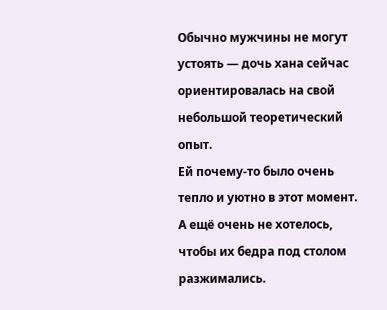Обычно мужчины не могут устоять — дочь хана сейчас ориентировалась на свой небольшой теоретический опыт.
Ей почему-то было очень тепло и уютно в этот момент. А ещё очень не хотелось, чтобы их бедра под столом разжимались.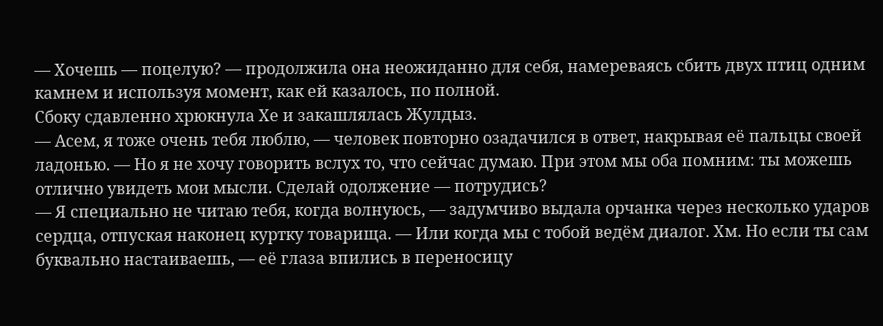— Хочешь — поцелую? — продолжила она неожиданно для себя, намереваясь сбить двух птиц одним камнем и используя момент, как ей казалось, по полной.
Сбоку сдавленно хрюкнула Хе и закашлялась Жулдыз.
— Асем, я тоже очень тебя люблю, — человек повторно озадачился в ответ, накрывая её пальцы своей ладонью. — Но я не хочу говорить вслух то, что сейчас думаю. При этом мы оба помним: ты можешь отлично увидеть мои мысли. Сделай одолжение — потрудись?
— Я специально не читаю тебя, когда волнуюсь, — задумчиво выдала орчанка через несколько ударов сердца, отпуская наконец куртку товарища. — Или когда мы с тобой ведём диалог. Хм. Но если ты сам буквально настаиваешь, — её глаза впились в переносицу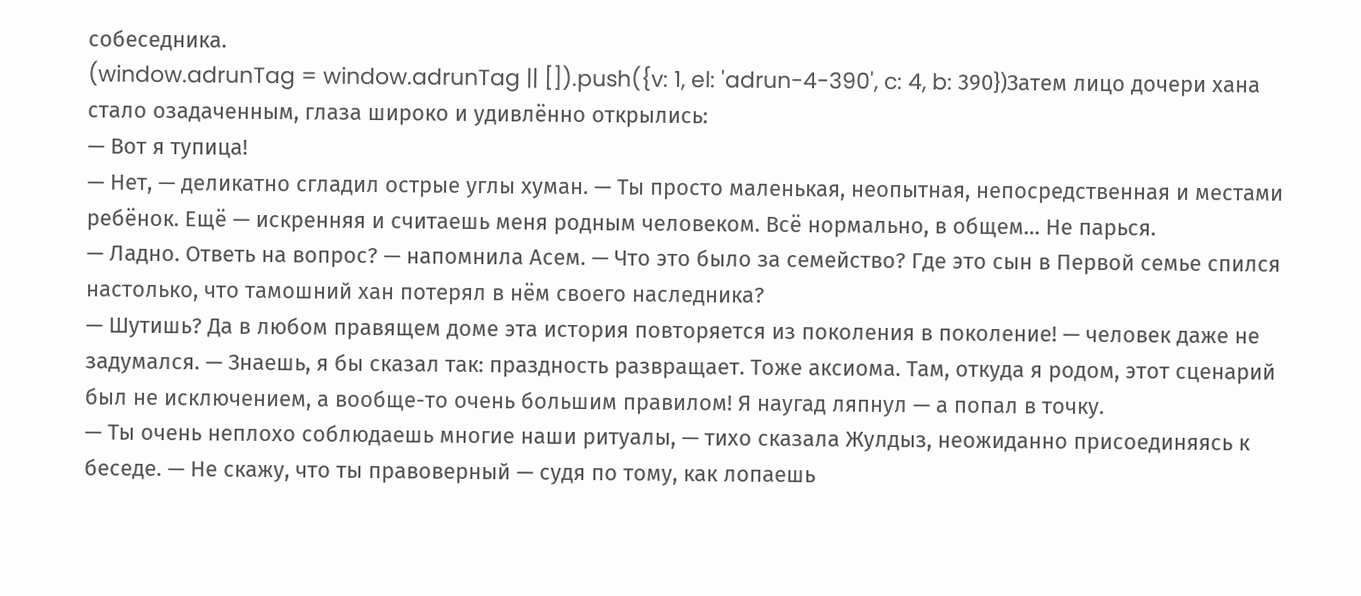собеседника.
(window.adrunTag = window.adrunTag || []).push({v: 1, el: 'adrun-4-390', c: 4, b: 390})Затем лицо дочери хана стало озадаченным, глаза широко и удивлённо открылись:
— Вот я тупица!
— Нет, — деликатно сгладил острые углы хуман. — Ты просто маленькая, неопытная, непосредственная и местами ребёнок. Ещё — искренняя и считаешь меня родным человеком. Всё нормально, в общем… Не парься.
— Ладно. Ответь на вопрос? — напомнила Асем. — Что это было за семейство? Где это сын в Первой семье спился настолько, что тамошний хан потерял в нём своего наследника?
— Шутишь? Да в любом правящем доме эта история повторяется из поколения в поколение! — человек даже не задумался. — Знаешь, я бы сказал так: праздность развращает. Тоже аксиома. Там, откуда я родом, этот сценарий был не исключением, а вообще-то очень большим правилом! Я наугад ляпнул — а попал в точку.
— Ты очень неплохо соблюдаешь многие наши ритуалы, — тихо сказала Жулдыз, неожиданно присоединяясь к беседе. — Не скажу, что ты правоверный — судя по тому, как лопаешь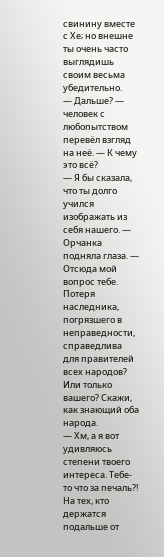свинину вместе с Хе; но внешне ты очень часто выглядишь своим весьма убедительно.
— Дальше? — человек с любопытством перевёл взгляд на неё. — К чему это всё?
— Я бы сказала, что ты долго учился изображать из себя нашего. — Орчанка подняла глаза. — Отсюда мой вопрос тебе. Потеря наследника, погрязшего в неправедности, справедлива для правителей всех народов? Или только вашего? Скажи, как знающий оба народа.
— Хм, а я вот удивляюсь степени твоего интереса. Тебе-то что за печаль?! На тех, кто держатся подальше от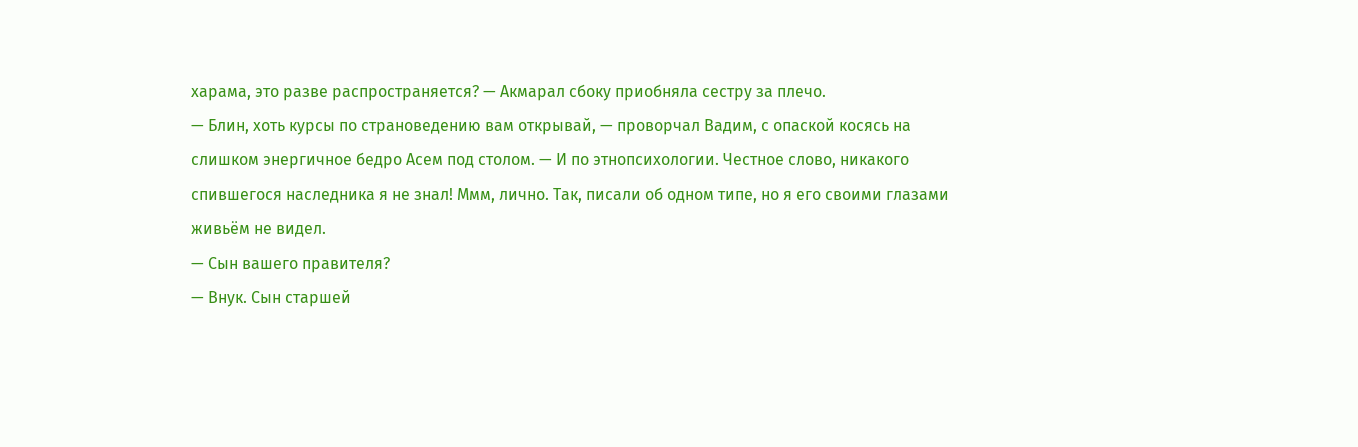харама, это разве распространяется? — Акмарал сбоку приобняла сестру за плечо.
— Блин, хоть курсы по страноведению вам открывай, — проворчал Вадим, с опаской косясь на слишком энергичное бедро Асем под столом. — И по этнопсихологии. Честное слово, никакого спившегося наследника я не знал! Ммм, лично. Так, писали об одном типе, но я его своими глазами живьём не видел.
— Сын вашего правителя?
— Внук. Сын старшей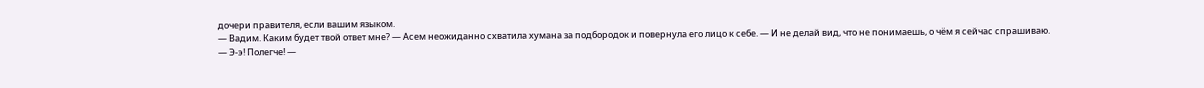дочери правителя, если вашим языком.
— Вадим. Каким будет твой ответ мне? — Асем неожиданно схватила хумана за подбородок и повернула его лицо к себе. — И не делай вид, что не понимаешь, о чём я сейчас спрашиваю.
— Э-э! Полегче! —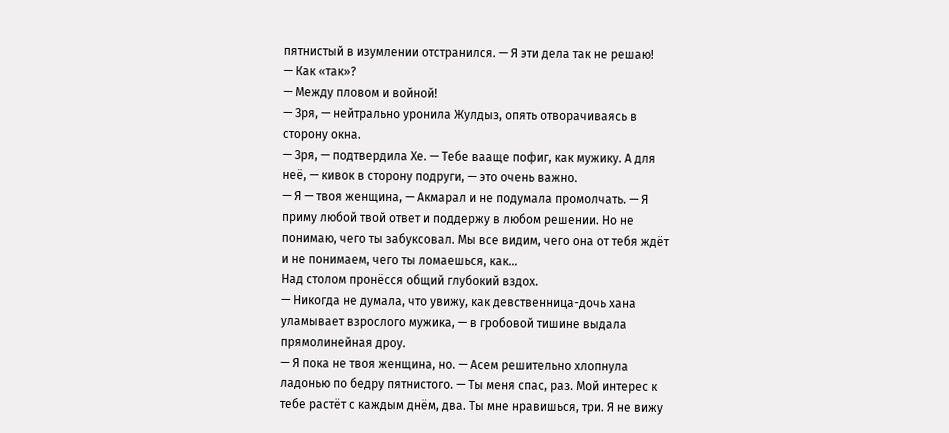пятнистый в изумлении отстранился. — Я эти дела так не решаю!
— Как «так»?
— Между пловом и войной!
— Зря, — нейтрально уронила Жулдыз, опять отворачиваясь в сторону окна.
— Зря, — подтвердила Хе. — Тебе вааще пофиг, как мужику. А для неё, — кивок в сторону подруги, — это очень важно.
— Я — твоя женщина, — Акмарал и не подумала промолчать. — Я приму любой твой ответ и поддержу в любом решении. Но не понимаю, чего ты забуксовал. Мы все видим, чего она от тебя ждёт и не понимаем, чего ты ломаешься, как…
Над столом пронёсся общий глубокий вздох.
— Никогда не думала, что увижу, как девственница-дочь хана уламывает взрослого мужика, — в гробовой тишине выдала прямолинейная дроу.
— Я пока не твоя женщина, но. — Асем решительно хлопнула ладонью по бедру пятнистого. — Ты меня спас, раз. Мой интерес к тебе растёт с каждым днём, два. Ты мне нравишься, три. Я не вижу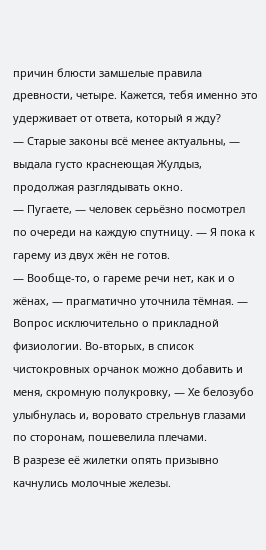причин блюсти замшелые правила древности, четыре. Кажется, тебя именно это удерживает от ответа, который я жду?
— Старые законы всё менее актуальны, — выдала густо краснеющая Жулдыз, продолжая разглядывать окно.
— Пугаете, — человек серьёзно посмотрел по очереди на каждую спутницу. — Я пока к гарему из двух жён не готов.
— Вообще-то, о гареме речи нет, как и о жёнах, — прагматично уточнила тёмная. — Вопрос исключительно о прикладной физиологии. Во-вторых, в список чистокровных орчанок можно добавить и меня, скромную полукровку, — Хе белозубо улыбнулась и, воровато стрельнув глазами по сторонам, пошевелила плечами.
В разрезе её жилетки опять призывно качнулись молочные железы.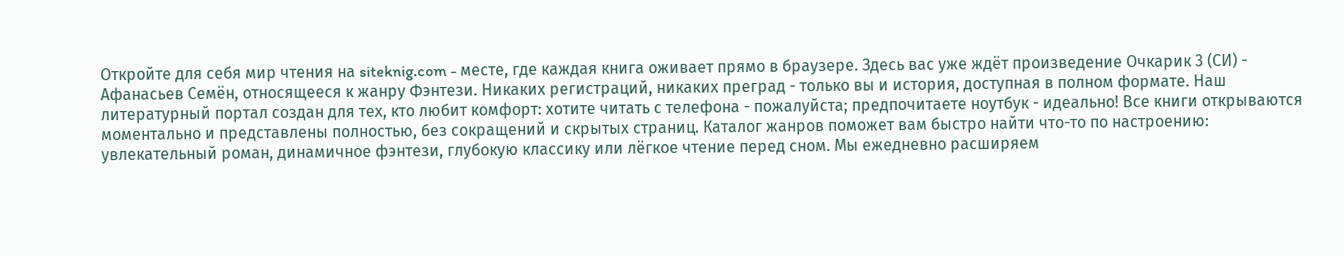Откройте для себя мир чтения на siteknig.com - месте, где каждая книга оживает прямо в браузере. Здесь вас уже ждёт произведение Очкарик 3 (СИ) - Афанасьев Семён, относящееся к жанру Фэнтези. Никаких регистраций, никаких преград - только вы и история, доступная в полном формате. Наш литературный портал создан для тех, кто любит комфорт: хотите читать с телефона - пожалуйста; предпочитаете ноутбук - идеально! Все книги открываются моментально и представлены полностью, без сокращений и скрытых страниц. Каталог жанров поможет вам быстро найти что-то по настроению: увлекательный роман, динамичное фэнтези, глубокую классику или лёгкое чтение перед сном. Мы ежедневно расширяем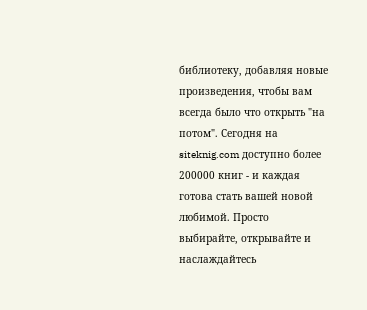библиотеку, добавляя новые произведения, чтобы вам всегда было что открыть "на потом". Сегодня на siteknig.com доступно более 200000 книг - и каждая готова стать вашей новой любимой. Просто выбирайте, открывайте и наслаждайтесь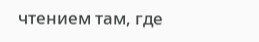чтением там, где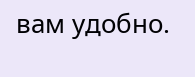вам удобно.